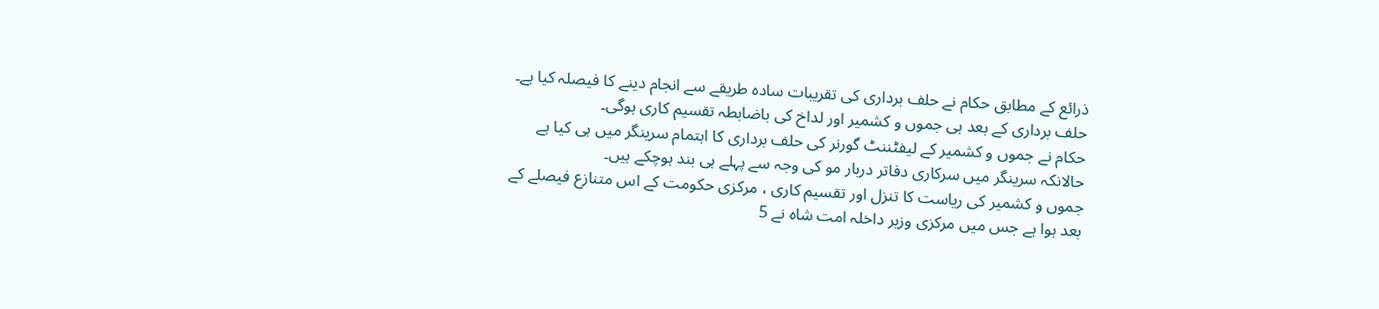ذرائع کے مطابق حکام نے حلف برداری کی تقریبات سادہ طریقے سے انجام دینے کا فیصلہ کیا ہے۔
حلف برداری کے بعد ہی جموں و کشمیر اور لداخ کی باضابطہ تقسیم کاری ہوگی۔
حکام نے جموں و کشمیر کے لیفٹننٹ گورنر کی حلف برداری کا اہتمام سرینگر میں ہی کیا ہے حالانکہ سرینگر میں سرکاری دفاتر دربار مو کی وجہ سے پہلے ہی بند ہوچکے ہیں۔
جموں و کشمیر کی ریاست کا تنزل اور تقسیم کاری ، مرکزی حکومت کے اس متنازع فیصلے کے بعد ہوا ہے جس میں مرکزی وزیر داخلہ امت شاہ نے 5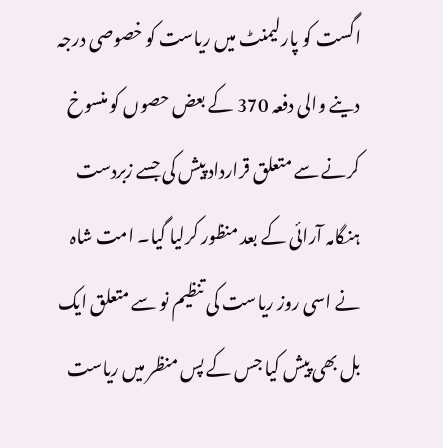اگست کو پارلیمنٹ میں ریاست کو خصوصی درجہ دینے والی دفعہ 370 کے بعض حصوں کو منسوخ کرنے سے متعلق قرارداد پیش کی جسے زبردست ہنگامہ آرائی کے بعد منظور کرلیا گیا۔ امت شاہ نے اسی روز ریاست کی تنظیم نو سے متعلق ایک بل بھی پیش کیا جس کے پس منظر میں ریاست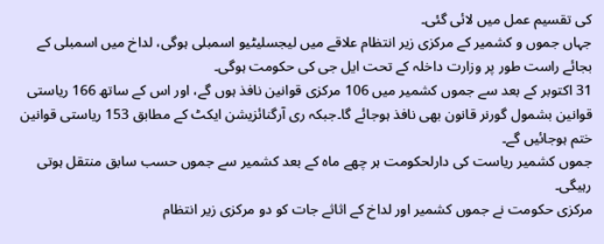کی تقسیم عمل میں لائی گئی۔
جہاں جموں و کشمیر کے مرکزی زیر انتظام علاقے میں لیجسلیٹیو اسمبلی ہوگی، لداخ میں اسمبلی کے بجائے راست طور پر وزارت داخلہ کے تحت ایل جی کی حکومت ہوگی۔
31 اکتوبر کے بعد سے جموں کشمیر میں 106 مرکزی قوانین نافذ ہوں گے، اور اس کے ساتھ 166 ریاستی قوانین بشمول گورنر قانون بھی نافذ ہوجائے گا۔جبکہ ری آرگنائزیشن ایکٹ کے مطابق 153 ریاستی قوانین ختم ہوجائیں گے۔
جموں کشمیر ریاست کی دارلحکومت ہر چھے ماہ کے بعد کشمیر سے جموں حسب سابق منتقل ہوتی رہیگی۔
مرکزی حکومت نے جموں کشمیر اور لداخ کے اثاثے جات کو دو مرکزی زیر انتظام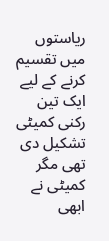ریاستوں میں تقسیم کرنے کے لیے ایک تین رکنی کمیٹی تشکیل دی تھی مگر کمیٹی نے ابھی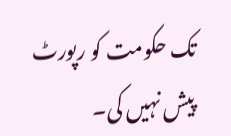تک حکومت کو رپورٹ پیش نہیں کی۔